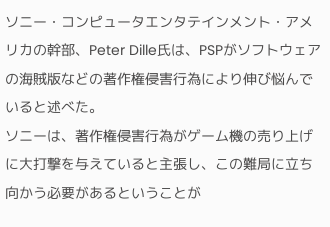ソニー・コンピュータエンタテインメント・アメリカの幹部、Peter Dille氏は、PSPがソフトウェアの海賊版などの著作権侵害行為により伸び悩んでいると述べた。
ソニーは、著作権侵害行為がゲーム機の売り上げに大打撃を与えていると主張し、この難局に立ち向かう必要があるということが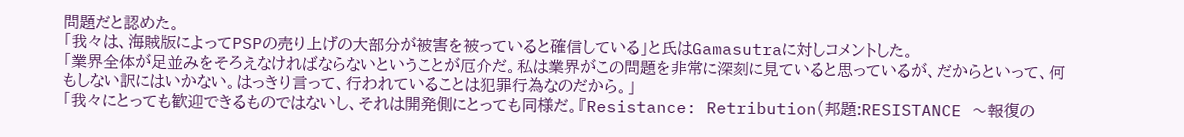問題だと認めた。
「我々は、海賊版によってPSPの売り上げの大部分が被害を被っていると確信している」と氏はGamasutraに対しコメントした。
「業界全体が足並みをそろえなければならないということが厄介だ。私は業界がこの問題を非常に深刻に見ていると思っているが、だからといって、何もしない訳にはいかない。はっきり言って、行われていることは犯罪行為なのだから。」
「我々にとっても歓迎できるものではないし、それは開発側にとっても同様だ。『Resistance: Retribution(邦題:RESISTANCE 〜報復の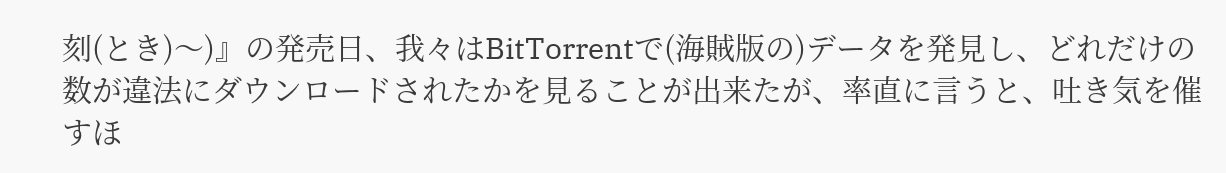刻(とき)〜)』の発売日、我々はBitTorrentで(海賊版の)データを発見し、どれだけの数が違法にダウンロードされたかを見ることが出来たが、率直に言うと、吐き気を催すほ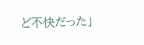ど不快だった」